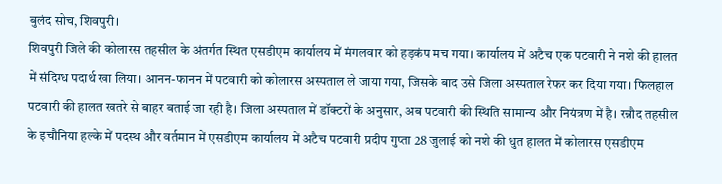बुलंद सोच, शिवपुरी।
शिवपुरी जिले की कोलारस तहसील के अंतर्गत स्थित एसडीएम कार्यालय में मंगलवार को हड़कंप मच गया। कार्यालय में अटैच एक पटवारी ने नशे की हालत में संदिग्ध पदार्थ खा लिया। आनन-फानन में पटवारी को कोलारस अस्पताल ले जाया गया, जिसके बाद उसे जिला अस्पताल रेफर कर दिया गया। फिलहाल पटवारी की हालत खतरे से बाहर बताई जा रही है। जिला अस्पताल में डॉक्टरों के अनुसार, अब पटवारी की स्थिति सामान्य और नियंत्रण में है। रन्नौद तहसील के इचौनिया हल्के में पदस्थ और वर्तमान में एसडीएम कार्यालय में अटैच पटवारी प्रदीप गुप्ता 28 जुलाई को नशे की धुत हालत में कोलारस एसडीएम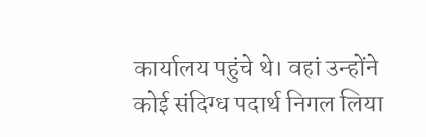कार्यालय पहुंचे थे। वहां उन्होंने कोई संदिग्ध पदार्थ निगल लिया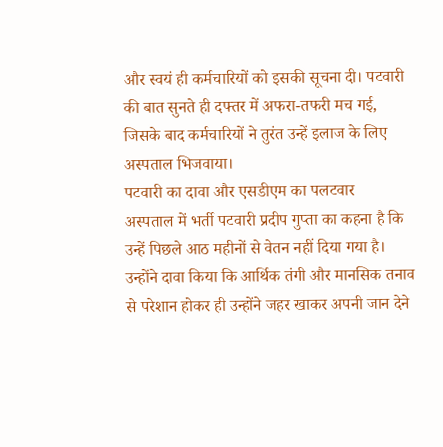और स्वयं ही कर्मचारियों को इसकी सूचना दी। पटवारी की बात सुनते ही दफ्तर में अफरा-तफरी मच गई, जिसके बाद कर्मचारियों ने तुरंत उन्हें इलाज के लिए अस्पताल भिजवाया।
पटवारी का दावा और एसडीएम का पलटवार
अस्पताल में भर्ती पटवारी प्रदीप गुप्ता का कहना है कि उन्हें पिछले आठ महीनों से वेतन नहीं दिया गया है। उन्होंने दावा किया कि आर्थिक तंगी और मानसिक तनाव से परेशान होकर ही उन्होंने जहर खाकर अपनी जान देने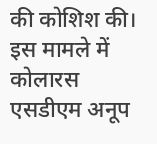की कोशिश की। इस मामले में कोलारस एसडीएम अनूप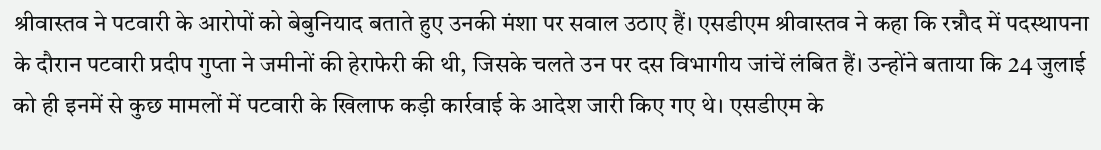श्रीवास्तव ने पटवारी के आरोपों को बेबुनियाद बताते हुए उनकी मंशा पर सवाल उठाए हैं। एसडीएम श्रीवास्तव ने कहा कि रन्नौद में पदस्थापना के दौरान पटवारी प्रदीप गुप्ता ने जमीनों की हेराफेरी की थी, जिसके चलते उन पर दस विभागीय जांचें लंबित हैं। उन्होंने बताया कि 24 जुलाई को ही इनमें से कुछ मामलों में पटवारी के खिलाफ कड़ी कार्रवाई के आदेश जारी किए गए थे। एसडीएम के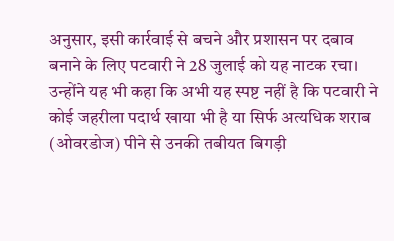अनुसार, इसी कार्रवाई से बचने और प्रशासन पर दबाव बनाने के लिए पटवारी ने 28 जुलाई को यह नाटक रचा। उन्होंने यह भी कहा कि अभी यह स्पष्ट नहीं है कि पटवारी ने कोई जहरीला पदार्थ खाया भी है या सिर्फ अत्यधिक शराब (ओवरडोज) पीने से उनकी तबीयत बिगड़ी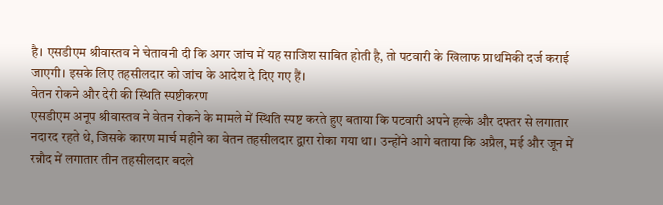है। एसडीएम श्रीवास्तव ने चेतावनी दी कि अगर जांच में यह साजिश साबित होती है, तो पटवारी के खिलाफ प्राथमिकी दर्ज कराई जाएगी। इसके लिए तहसीलदार को जांच के आदेश दे दिए गए हैं।
वेतन रोकने और देरी की स्थिति स्पष्टीकरण
एसडीएम अनूप श्रीवास्तव ने वेतन रोकने के मामले में स्थिति स्पष्ट करते हुए बताया कि पटवारी अपने हल्के और दफ्तर से लगातार नदारद रहते थे, जिसके कारण मार्च महीने का वेतन तहसीलदार द्वारा रोका गया था। उन्होंने आगे बताया कि अप्रैल, मई और जून में रन्नौद में लगातार तीन तहसीलदार बदले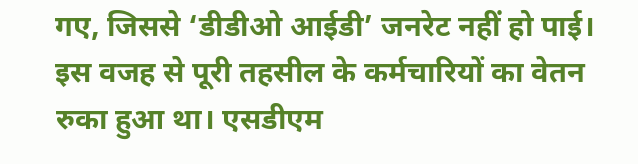गए, जिससे ‘डीडीओ आईडी’ जनरेट नहीं हो पाई। इस वजह से पूरी तहसील के कर्मचारियों का वेतन रुका हुआ था। एसडीएम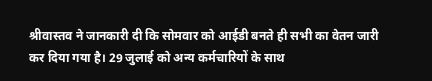श्रीवास्तव ने जानकारी दी कि सोमवार को आईडी बनते ही सभी का वेतन जारी कर दिया गया है। 29 जुलाई को अन्य कर्मचारियों के साथ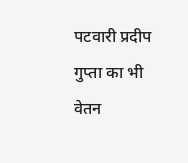पटवारी प्रदीप गुप्ता का भी वेतन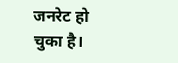जनरेट हो चुका है।